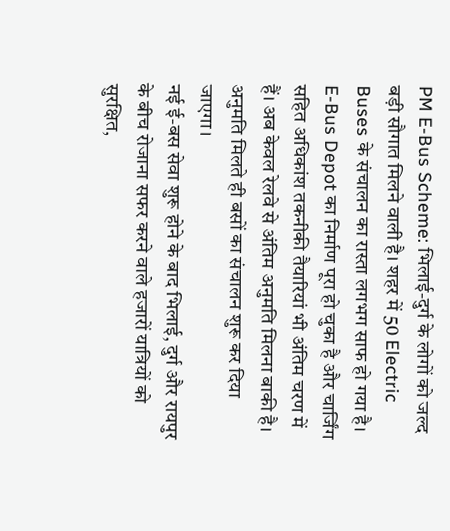PM E-Bus Scheme: भिलाई-दुर्ग के लोगों को जल्द बड़ी सौगात मिलने वाली है। शहर में 50 Electric Buses के संचालन का रास्ता लगभग साफ हो गया है। E-Bus Depot का निर्माण पूरा हो चुका है और चार्जिंग सहित अधिकांश तकनीकी तैयारियां भी अंतिम चरण में हैं। अब केवल रेलवे से अंतिम अनुमति मिलना बाकी है। अनुमति मिलते ही बसों का संचालन शुरू कर दिया जाएगा।
नई ई-बस सेवा शुरू होने के बाद भिलाई, दुर्ग और रायपुर के बीच रोजाना सफर करने वाले हजारों यात्रियों को सुरक्षित,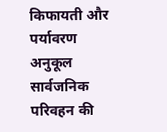किफायती और पर्यावरण अनुकूल सार्वजनिक परिवहन की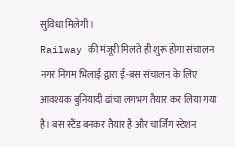सुविधा मिलेगी।
Railway की मंजूरी मिलते ही शुरू होगा संचालन
नगर निगम भिलाई द्वारा ई-बस संचालन के लिए आवश्यक बुनियादी ढांचा लगभग तैयार कर लिया गया है। बस स्टैंड बनकर तैयार है और चार्जिंग स्टेशन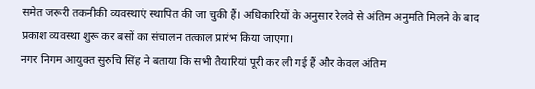समेत जरूरी तकनीकी व्यवस्थाएं स्थापित की जा चुकी हैं। अधिकारियों के अनुसार रेलवे से अंतिम अनुमति मिलने के बाद प्रकाश व्यवस्था शुरू कर बसों का संचालन तत्काल प्रारंभ किया जाएगा।
नगर निगम आयुक्त सुरुचि सिंह ने बताया कि सभी तैयारियां पूरी कर ली गई हैं और केवल अंतिम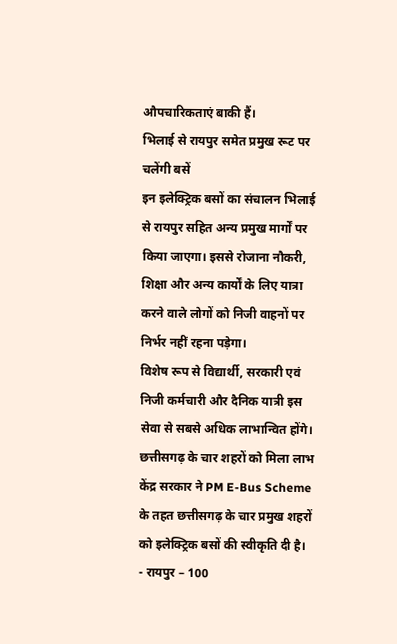औपचारिकताएं बाकी हैं।
भिलाई से रायपुर समेत प्रमुख रूट पर चलेंगी बसें
इन इलेक्ट्रिक बसों का संचालन भिलाई से रायपुर सहित अन्य प्रमुख मार्गों पर किया जाएगा। इससे रोजाना नौकरी, शिक्षा और अन्य कार्यों के लिए यात्रा करने वाले लोगों को निजी वाहनों पर निर्भर नहीं रहना पड़ेगा।
विशेष रूप से विद्यार्थी, सरकारी एवं निजी कर्मचारी और दैनिक यात्री इस सेवा से सबसे अधिक लाभान्वित होंगे।
छत्तीसगढ़ के चार शहरों को मिला लाभ
केंद्र सरकार ने PM E-Bus Scheme के तहत छत्तीसगढ़ के चार प्रमुख शहरों को इलेक्ट्रिक बसों की स्वीकृति दी है।
- रायपुर – 100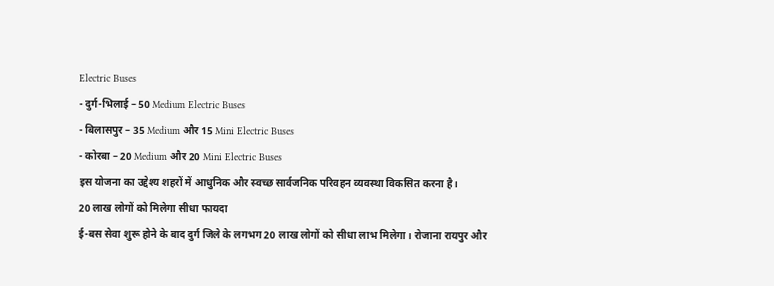Electric Buses
- दुर्ग-भिलाई – 50 Medium Electric Buses
- बिलासपुर – 35 Medium और 15 Mini Electric Buses
- कोरबा – 20 Medium और 20 Mini Electric Buses
इस योजना का उद्देश्य शहरों में आधुनिक और स्वच्छ सार्वजनिक परिवहन व्यवस्था विकसित करना है।
20 लाख लोगों को मिलेगा सीधा फायदा
ई-बस सेवा शुरू होने के बाद दुर्ग जिले के लगभग 20 लाख लोगों को सीधा लाभ मिलेगा। रोजाना रायपुर और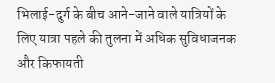भिलाई-दुर्ग के बीच आने-जाने वाले यात्रियों के लिए यात्रा पहले की तुलना में अधिक सुविधाजनक और किफायती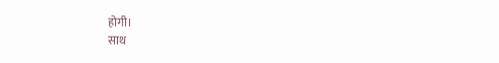होगी।
साथ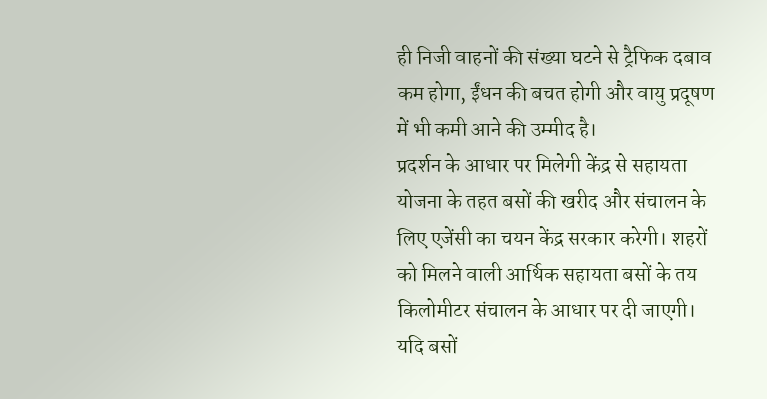ही निजी वाहनों की संख्या घटने से ट्रैफिक दबाव कम होगा, ईंधन की बचत होगी और वायु प्रदूषण में भी कमी आने की उम्मीद है।
प्रदर्शन के आधार पर मिलेगी केंद्र से सहायता
योजना के तहत बसों की खरीद और संचालन के लिए एजेंसी का चयन केंद्र सरकार करेगी। शहरों को मिलने वाली आर्थिक सहायता बसों के तय किलोमीटर संचालन के आधार पर दी जाएगी।
यदि बसों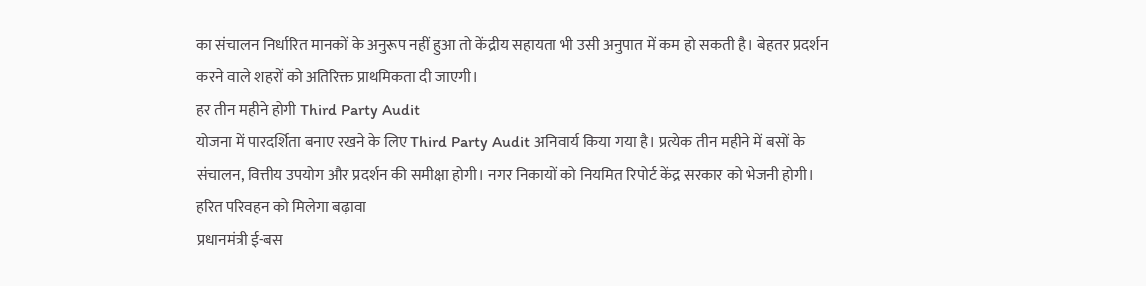का संचालन निर्धारित मानकों के अनुरूप नहीं हुआ तो केंद्रीय सहायता भी उसी अनुपात में कम हो सकती है। बेहतर प्रदर्शन करने वाले शहरों को अतिरिक्त प्राथमिकता दी जाएगी।
हर तीन महीने होगी Third Party Audit
योजना में पारदर्शिता बनाए रखने के लिए Third Party Audit अनिवार्य किया गया है। प्रत्येक तीन महीने में बसों के संचालन, वित्तीय उपयोग और प्रदर्शन की समीक्षा होगी। नगर निकायों को नियमित रिपोर्ट केंद्र सरकार को भेजनी होगी।
हरित परिवहन को मिलेगा बढ़ावा
प्रधानमंत्री ई-बस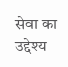सेवा का उद्देश्य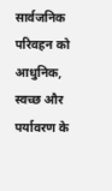सार्वजनिक परिवहन को आधुनिक, स्वच्छ और पर्यावरण के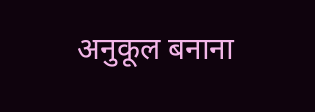अनुकूल बनाना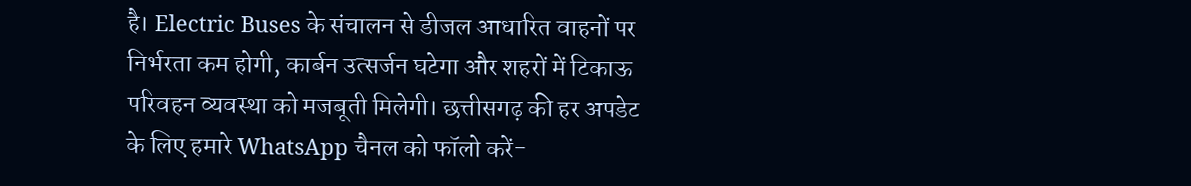है। Electric Buses के संचालन से डीजल आधारित वाहनों पर निर्भरता कम होगी, कार्बन उत्सर्जन घटेगा और शहरों में टिकाऊ परिवहन व्यवस्था को मजबूती मिलेगी। छत्तीसगढ़ की हर अपडेट के लिए हमारे WhatsApp चैनल को फॉलो करें-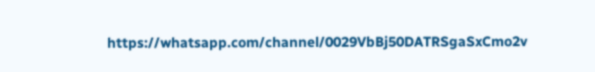https://whatsapp.com/channel/0029VbBj50DATRSgaSxCmo2v